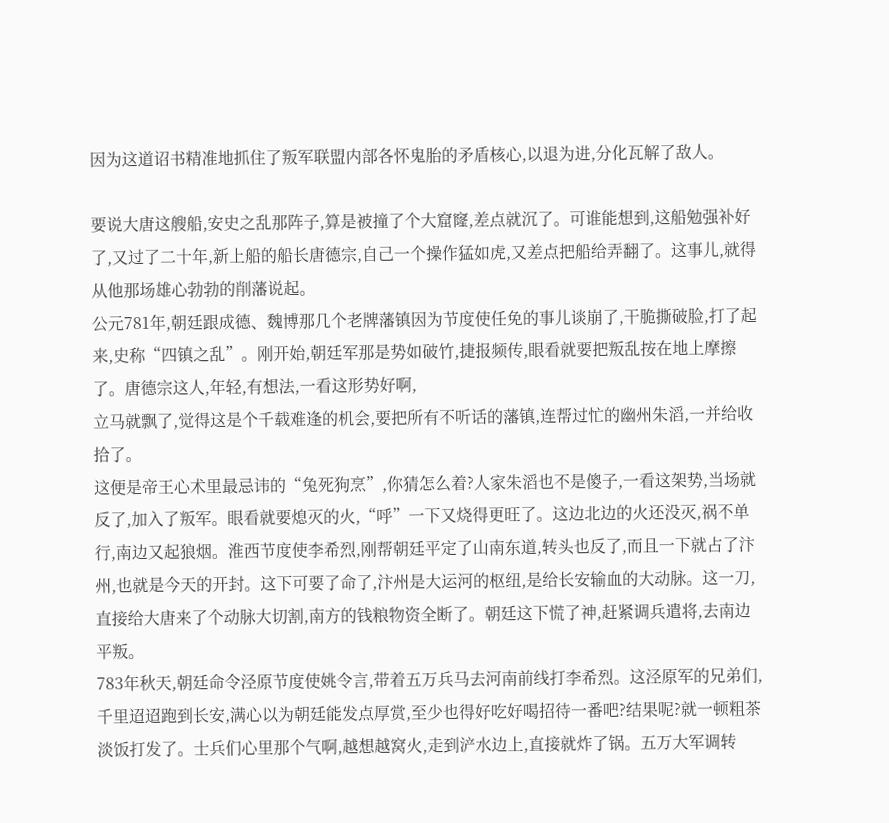因为这道诏书精准地抓住了叛军联盟内部各怀鬼胎的矛盾核心,以退为进,分化瓦解了敌人。

要说大唐这艘船,安史之乱那阵子,算是被撞了个大窟窿,差点就沉了。可谁能想到,这船勉强补好了,又过了二十年,新上船的船长唐德宗,自己一个操作猛如虎,又差点把船给弄翻了。这事儿,就得从他那场雄心勃勃的削藩说起。
公元781年,朝廷跟成德、魏博那几个老牌藩镇因为节度使任免的事儿谈崩了,干脆撕破脸,打了起来,史称“四镇之乱”。刚开始,朝廷军那是势如破竹,捷报频传,眼看就要把叛乱按在地上摩擦了。唐德宗这人,年轻,有想法,一看这形势好啊,
立马就飘了,觉得这是个千载难逢的机会,要把所有不听话的藩镇,连帮过忙的幽州朱滔,一并给收拾了。
这便是帝王心术里最忌讳的“兔死狗烹”,你猜怎么着?人家朱滔也不是傻子,一看这架势,当场就反了,加入了叛军。眼看就要熄灭的火,“呼”一下又烧得更旺了。这边北边的火还没灭,祸不单行,南边又起狼烟。淮西节度使李希烈,刚帮朝廷平定了山南东道,转头也反了,而且一下就占了汴州,也就是今天的开封。这下可要了命了,汴州是大运河的枢纽,是给长安输血的大动脉。这一刀,直接给大唐来了个动脉大切割,南方的钱粮物资全断了。朝廷这下慌了神,赶紧调兵遣将,去南边平叛。
783年秋天,朝廷命令泾原节度使姚令言,带着五万兵马去河南前线打李希烈。这泾原军的兄弟们,千里迢迢跑到长安,满心以为朝廷能发点厚赏,至少也得好吃好喝招待一番吧?结果呢?就一顿粗茶淡饭打发了。士兵们心里那个气啊,越想越窝火,走到浐水边上,直接就炸了锅。五万大军调转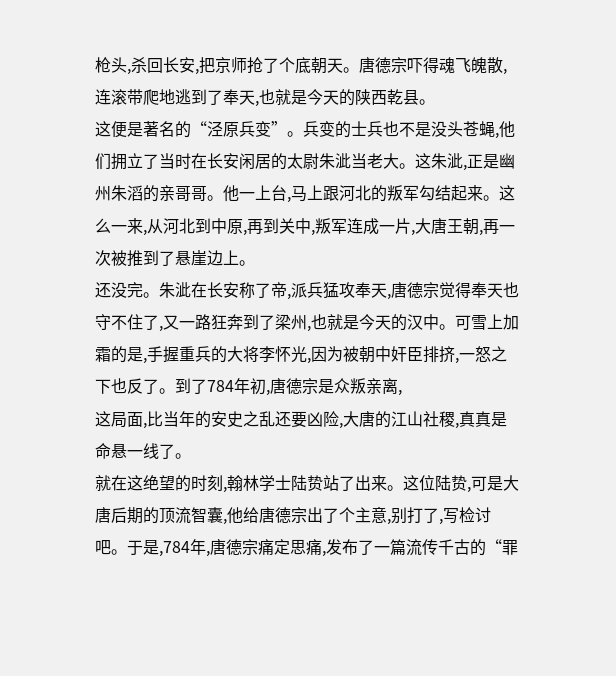枪头,杀回长安,把京师抢了个底朝天。唐德宗吓得魂飞魄散,
连滚带爬地逃到了奉天,也就是今天的陕西乾县。
这便是著名的“泾原兵变”。兵变的士兵也不是没头苍蝇,他们拥立了当时在长安闲居的太尉朱泚当老大。这朱泚,正是幽州朱滔的亲哥哥。他一上台,马上跟河北的叛军勾结起来。这么一来,从河北到中原,再到关中,叛军连成一片,大唐王朝,再一次被推到了悬崖边上。
还没完。朱泚在长安称了帝,派兵猛攻奉天,唐德宗觉得奉天也守不住了,又一路狂奔到了梁州,也就是今天的汉中。可雪上加霜的是,手握重兵的大将李怀光,因为被朝中奸臣排挤,一怒之下也反了。到了784年初,唐德宗是众叛亲离,
这局面,比当年的安史之乱还要凶险,大唐的江山社稷,真真是命悬一线了。
就在这绝望的时刻,翰林学士陆贽站了出来。这位陆贽,可是大唐后期的顶流智囊,他给唐德宗出了个主意,别打了,写检讨吧。于是,784年,唐德宗痛定思痛,发布了一篇流传千古的“罪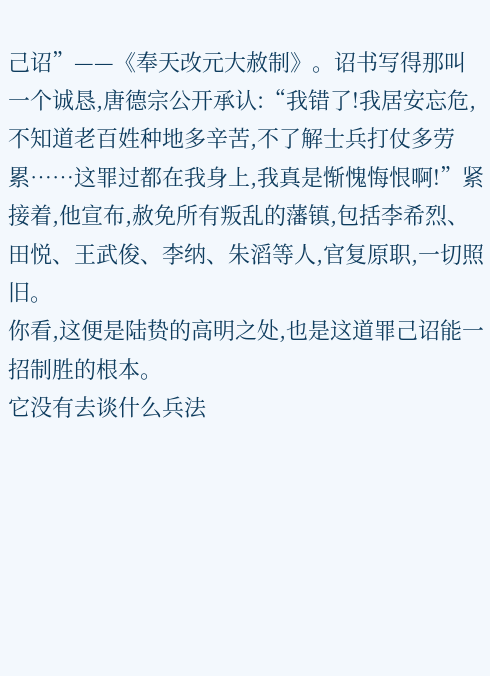己诏”——《奉天改元大赦制》。诏书写得那叫一个诚恳,唐德宗公开承认:“我错了!我居安忘危,不知道老百姓种地多辛苦,不了解士兵打仗多劳累……这罪过都在我身上,我真是惭愧悔恨啊!”紧接着,他宣布,赦免所有叛乱的藩镇,包括李希烈、田悦、王武俊、李纳、朱滔等人,官复原职,一切照旧。
你看,这便是陆贽的高明之处,也是这道罪己诏能一招制胜的根本。
它没有去谈什么兵法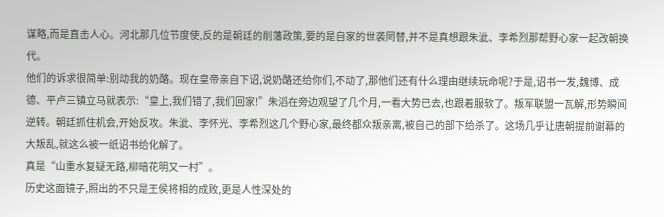谋略,而是直击人心。河北那几位节度使,反的是朝廷的削藩政策,要的是自家的世袭罔替,并不是真想跟朱泚、李希烈那帮野心家一起改朝换代。
他们的诉求很简单:别动我的奶酪。现在皇帝亲自下诏,说奶酪还给你们,不动了,那他们还有什么理由继续玩命呢?于是,诏书一发,魏博、成德、平卢三镇立马就表示:“皇上,我们错了,我们回家!”朱滔在旁边观望了几个月,一看大势已去,也跟着服软了。叛军联盟一瓦解,形势瞬间逆转。朝廷抓住机会,开始反攻。朱泚、李怀光、李希烈这几个野心家,最终都众叛亲离,被自己的部下给杀了。这场几乎让唐朝提前谢幕的大叛乱,就这么被一纸诏书给化解了。
真是“山重水复疑无路,柳暗花明又一村”。
历史这面镜子,照出的不只是王侯将相的成败,更是人性深处的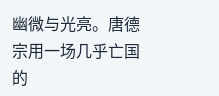幽微与光亮。唐德宗用一场几乎亡国的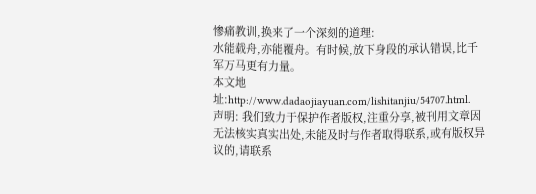惨痛教训,换来了一个深刻的道理:
水能载舟,亦能覆舟。有时候,放下身段的承认错误,比千军万马更有力量。
本文地址:http://www.dadaojiayuan.com/lishitanjiu/54707.html.
声明: 我们致力于保护作者版权,注重分享,被刊用文章因无法核实真实出处,未能及时与作者取得联系,或有版权异议的,请联系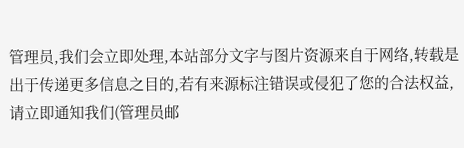管理员,我们会立即处理,本站部分文字与图片资源来自于网络,转载是出于传递更多信息之目的,若有来源标注错误或侵犯了您的合法权益,请立即通知我们(管理员邮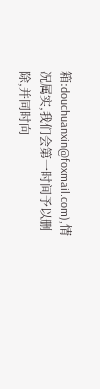箱:douchuanxin@foxmail.com),情况属实,我们会第一时间予以删除,并同时向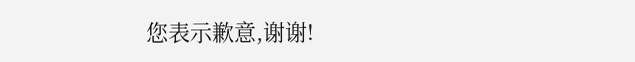您表示歉意,谢谢!